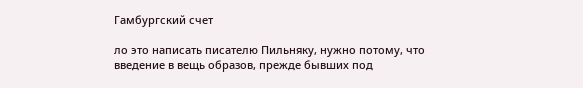Гамбургский счет

ло это написать писателю Пильняку, нужно потому, что введение в вещь образов, прежде бывших под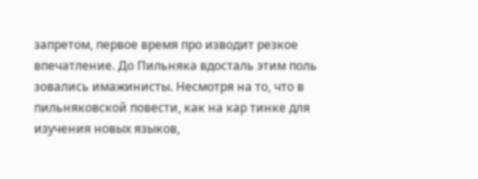запретом, первое время про изводит резкое впечатление. До Пильняка вдосталь этим поль зовались имажинисты. Несмотря на то, что в пильняковской повести, как на кар тинке для изучения новых языков,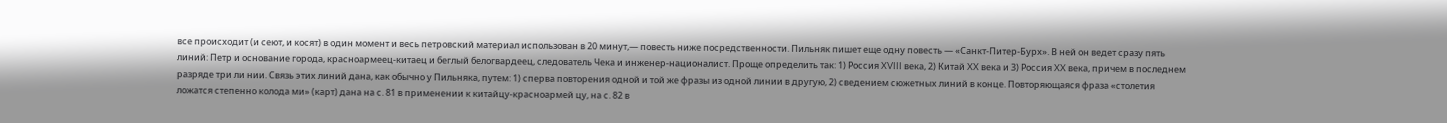все происходит (и сеют, и косят) в один момент и весь петровский материал использован в 20 минут,— повесть ниже посредственности. Пильняк пишет еще одну повесть — «Санкт-Питер-Бурх». В ней он ведет сразу пять линий: Петр и основание города, красноармеец-китаец и беглый белогвардеец, следователь Чека и инженер-националист. Проще определить так: 1) Россия XVIII века, 2) Китай XX века и 3) Россия XX века, причем в последнем разряде три ли нии. Связь этих линий дана, как обычно у Пильняка, путем: 1) сперва повторения одной и той же фразы из одной линии в другую, 2) сведением сюжетных линий в конце. Повторяющаяся фраза «столетия ложатся степенно колода ми» (карт) дана на с. 81 в применении к китайцу-красноармей цу, на с. 82 в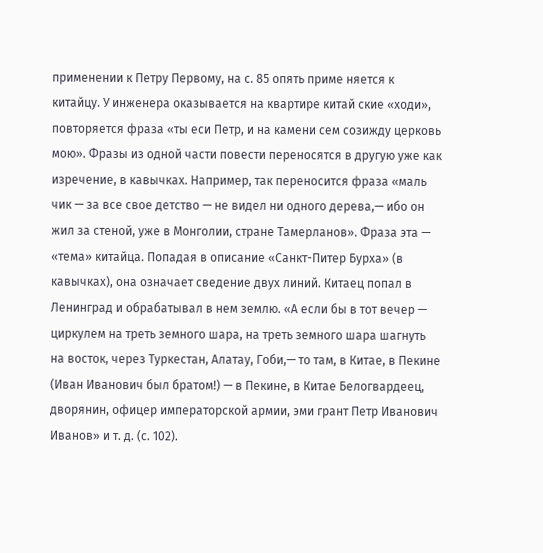применении к Петру Первому, на с. 85 опять приме няется к китайцу. У инженера оказывается на квартире китай ские «ходи», повторяется фраза «ты еси Петр, и на камени сем созижду церковь мою». Фразы из одной части повести переносятся в другую уже как изречение, в кавычках. Например, так переносится фраза «маль чик — за все свое детство — не видел ни одного дерева,— ибо он жил за стеной, уже в Монголии, стране Тамерланов». Фраза эта — «тема» китайца. Попадая в описание «Санкт-Питер Бурха» (в кавычках), она означает сведение двух линий. Китаец попал в Ленинград и обрабатывал в нем землю. «А если бы в тот вечер — циркулем на треть земного шара, на треть земного шара шагнуть на восток, через Туркестан, Алатау, Гоби,— то там, в Китае, в Пекине (Иван Иванович был братом!) — в Пекине, в Китае Белогвардеец, дворянин, офицер императорской армии, эми грант Петр Иванович Иванов» и т. д. (с. 102).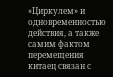«Циркулем» и одновременностью действия, а также самим фактом перемещения китаец связан с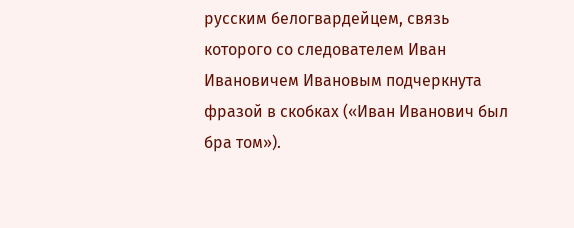русским белогвардейцем, связь которого со следователем Иван Ивановичем Ивановым подчеркнута фразой в скобках («Иван Иванович был бра том»).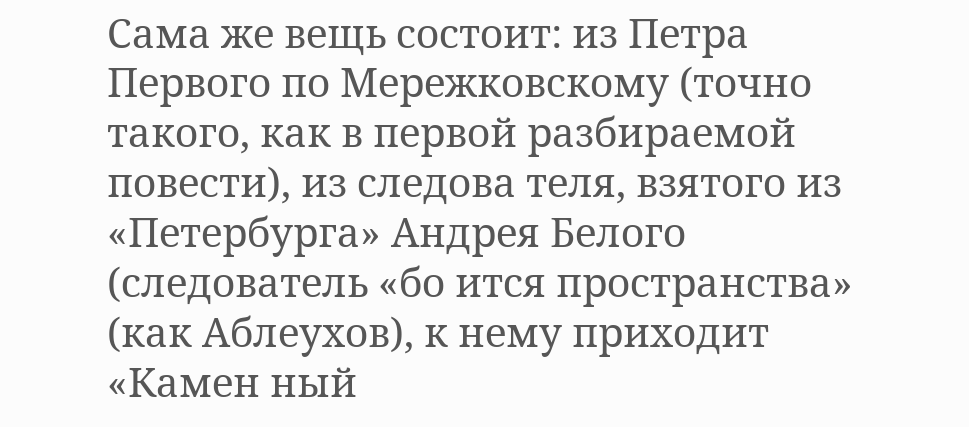Сама же вещь состоит: из Петра Первого по Мережковскому (точно такого, как в первой разбираемой повести), из следова теля, взятого из «Петербурга» Андрея Белого (следователь «бо ится пространства» (как Аблеухов), к нему приходит «Камен ный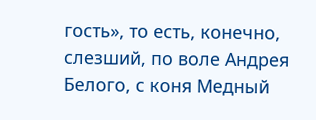гость», то есть, конечно, слезший, по воле Андрея Белого, с коня Медный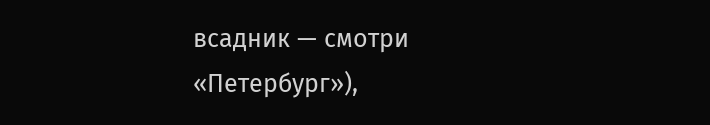всадник — смотри «Петербург»),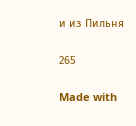и из Пильня

265

Made with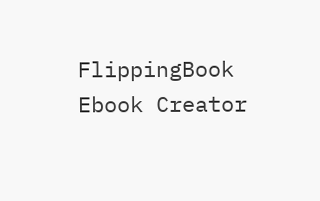FlippingBook Ebook Creator